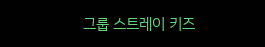그룹 스트레이 키즈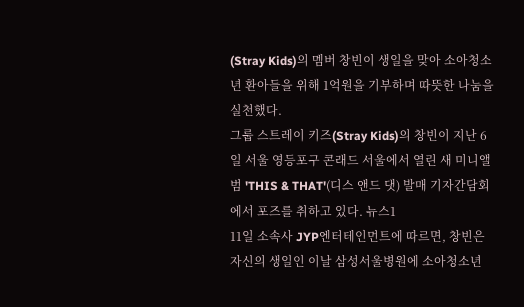(Stray Kids)의 멤버 창빈이 생일을 맞아 소아청소년 환아들을 위해 1억원을 기부하며 따뜻한 나눔을 실천했다.
그룹 스트레이 키즈(Stray Kids)의 창빈이 지난 6일 서울 영등포구 콘래드 서울에서 열린 새 미니앨범 'THIS & THAT'(디스 앤드 댓) 발매 기자간담회에서 포즈를 취하고 있다. 뉴스1
11일 소속사 JYP엔터테인먼트에 따르면, 창빈은 자신의 생일인 이날 삼성서울병원에 소아청소년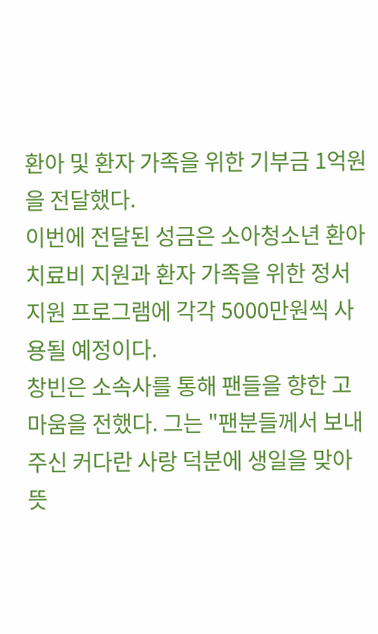환아 및 환자 가족을 위한 기부금 1억원을 전달했다.
이번에 전달된 성금은 소아청소년 환아 치료비 지원과 환자 가족을 위한 정서지원 프로그램에 각각 5000만원씩 사용될 예정이다.
창빈은 소속사를 통해 팬들을 향한 고마움을 전했다. 그는 "팬분들께서 보내주신 커다란 사랑 덕분에 생일을 맞아 뜻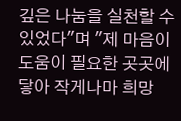깊은 나눔을 실천할 수 있었다"며 "제 마음이 도움이 필요한 곳곳에 닿아 작게나마 희망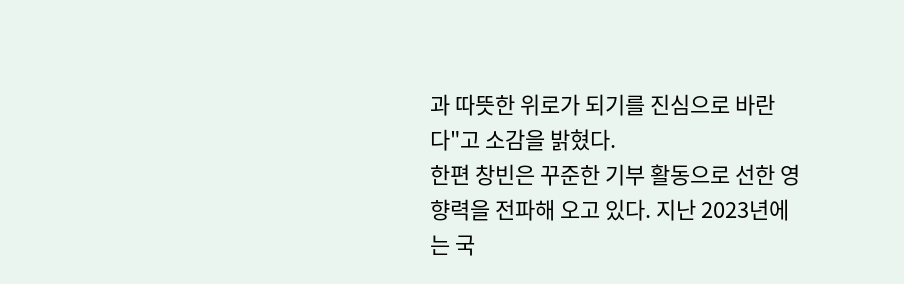과 따뜻한 위로가 되기를 진심으로 바란다"고 소감을 밝혔다.
한편 창빈은 꾸준한 기부 활동으로 선한 영향력을 전파해 오고 있다. 지난 2023년에는 국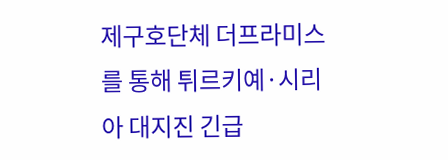제구호단체 더프라미스를 통해 튀르키예·시리아 대지진 긴급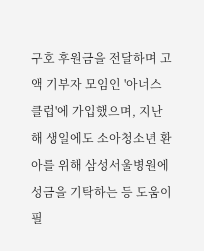구호 후원금을 전달하며 고액 기부자 모임인 '아너스클럽'에 가입했으며, 지난해 생일에도 소아청소년 환아를 위해 삼성서울병원에 성금을 기탁하는 등 도움이 필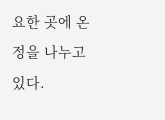요한 곳에 온정을 나누고 있다.